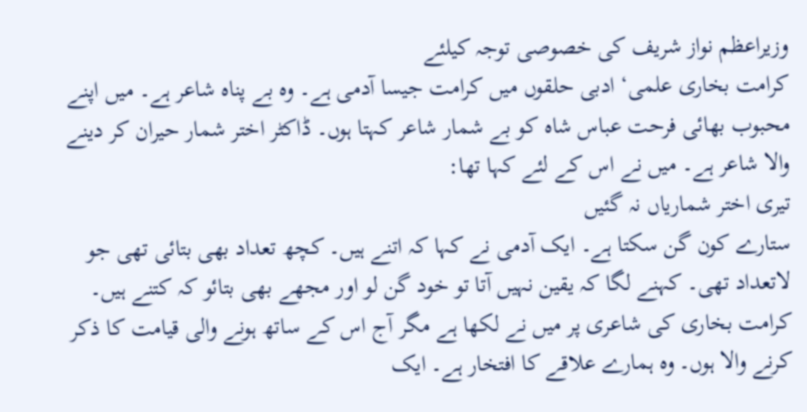وزیراعظم نواز شریف کی خصوصی توجہ کیلئے
کرامت بخاری علمی‘ ادبی حلقوں میں کرامت جیسا آدمی ہے۔ وہ بے پناہ شاعر ہے۔ میں اپنے محبوب بھائی فرحت عباس شاہ کو بے شمار شاعر کہتا ہوں۔ ڈاکٹر اختر شمار حیران کر دینے والا شاعر ہے۔ میں نے اس کے لئے کہا تھا:
تیری اختر شماریاں نہ گئیں
ستارے کون گن سکتا ہے۔ ایک آدمی نے کہا کہ اتنے ہیں۔ کچھ تعداد بھی بتائی تھی جو لاتعداد تھی۔ کہنے لگا کہ یقین نہیں آتا تو خود گن لو اور مجھے بھی بتائو کہ کتنے ہیں۔ کرامت بخاری کی شاعری پر میں نے لکھا ہے مگر آج اس کے ساتھ ہونے والی قیامت کا ذکر کرنے والا ہوں۔ وہ ہمارے علاقے کا افتخار ہے۔ ایک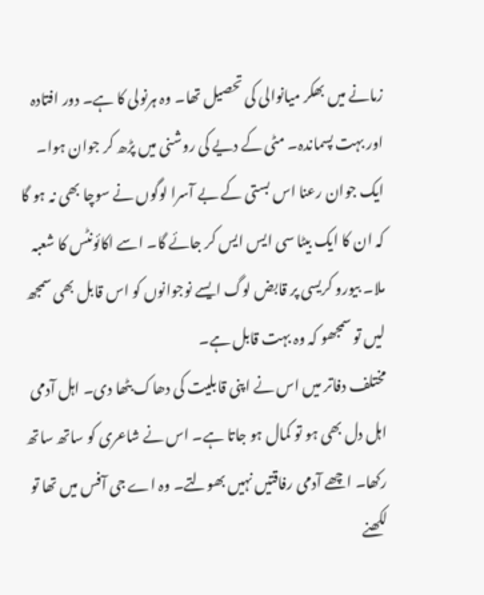زمانے میں بھکر میانوالی کی تحصیل تھا۔ وہ ہرنولی کا ہے۔ دور افتادہ اور بہت پسماندہ۔ مٹی کے دیے کی روشنی میں پڑھ کر جوان ہوا۔ ایک جوان رعنا اس بستی کے بے آسرا لوگوں نے سوچا بھی نہ ہو گا کہ ان کا ایک بیٹا سی ایس ایس کر جائے گا۔ اسے اکائونٹس کا شعبہ ملا۔ بیورو کریسی پر قابض لوگ ایسے نوجوانوں کو اس قابل بھی سمجھ لیں تو سمجھو کہ وہ بہت قابل ہے۔
مختلف دفاتر میں اس نے اپنی قابلیت کی دھاک بٹھا دی۔ اہل آدمی اہل دل بھی ہو تو کمال ہو جاتا ہے۔ اس نے شاعری کو ساتھ ساتھ رکھا۔ اچھے آدمی رفاقتیں نہیں بھولتے۔ وہ اے جی آفس میں تھا تو لکھنے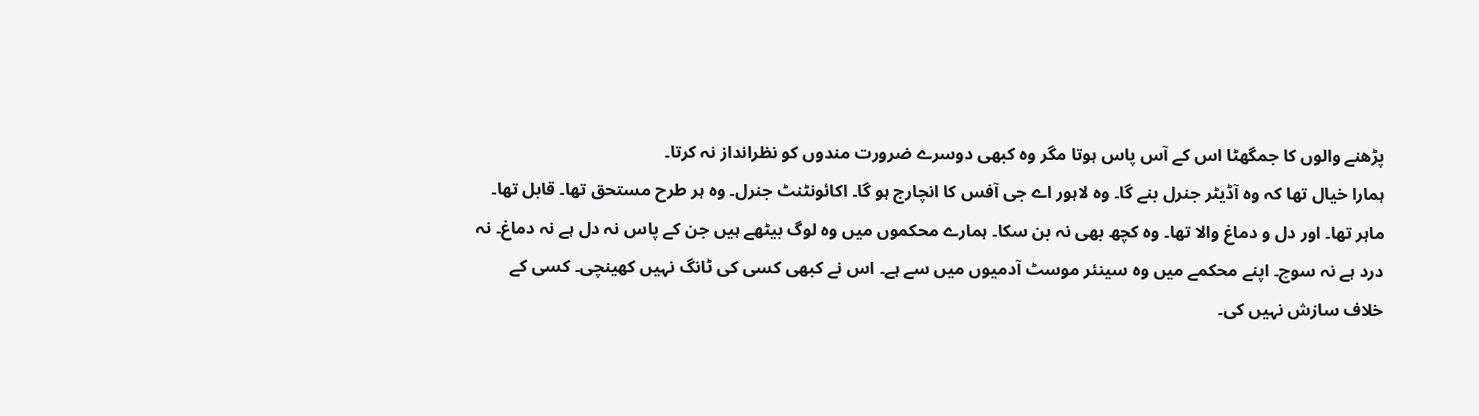پڑھنے والوں کا جمگھٹا اس کے آس پاس ہوتا مگر وہ کبھی دوسرے ضرورت مندوں کو نظرانداز نہ کرتا۔
ہمارا خیال تھا کہ وہ آڈیٹر جنرل بنے گا۔ وہ لاہور اے جی آفس کا انچارج ہو گا۔ اکائونٹنٹ جنرل۔ وہ ہر طرح مستحق تھا۔ قابل تھا۔ ماہر تھا۔ اور دل و دماغ والا تھا۔ وہ کچھ بھی نہ بن سکا۔ ہمارے محکموں میں وہ لوگ بیٹھے ہیں جن کے پاس نہ دل ہے نہ دماغ۔ نہ درد ہے نہ سوچ۔ اپنے محکمے میں وہ سینئر موسٹ آدمیوں میں سے ہے۔ اس نے کبھی کسی کی ٹانگ نہیں کھینچی۔ کسی کے خلاف سازش نہیں کی۔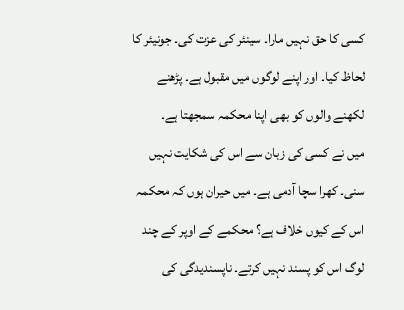کسی کا حق نہیں مارا۔ سینئر کی عزت کی۔ جونیئر کا لحاظ کیا۔ اور اپنے لوگوں میں مقبول ہے۔ پڑھنے لکھنے والوں کو بھی اپنا محکمہ سمجھتا ہے۔
میں نے کسی کی زبان سے اس کی شکایت نہیں سنی۔ کھرا سچا آدمی ہے۔ میں حیران ہوں کہ محکمہ اس کے کیوں خلاف ہے؟ محکمے کے اوپر کے چند لوگ اس کو پسند نہیں کرتے۔ ناپسندیدگی کی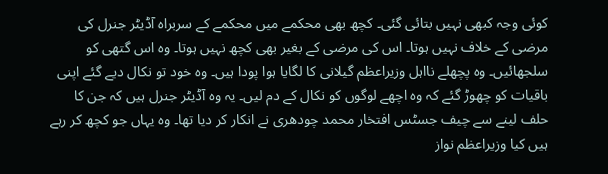کوئی وجہ کبھی نہیں بتائی گئی۔ کچھ بھی محکمے میں محکمے کے سربراہ آڈیٹر جنرل کی مرضی کے خلاف نہیں ہوتا۔ اس کی مرضی کے بغیر بھی کچھ نہیں ہوتا۔ وہ اس گتھی کو سلجھائیں۔ وہ پچھلے نااہل وزیراعظم گیلانی کا لگایا ہوا پودا ہیں۔ وہ خود تو نکال دیے گئے اپنی باقیات کو چھوڑ گئے کہ وہ اچھے لوگوں کو نکال کے دم لیں۔ یہ وہ آڈیٹر جنرل ہیں کہ جن کا حلف لینے سے چیف جسٹس افتخار محمد چودھری نے انکار کر دیا تھا۔ وہ یہاں جو کچھ کر رہے ہیں کیا وزیراعظم نواز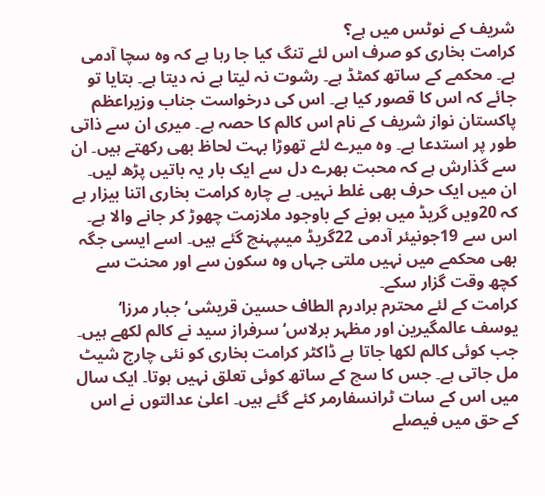شریف کے نوٹس میں ہے؟
کرامت بخاری کو صرف اس لئے تنگ کیا جا رہا ہے کہ وہ سچا آدمی ہے۔ محکمے کے ساتھ کمٹڈ ہے۔ رشوت نہ لیتا ہے نہ دیتا ہے۔ بتایا تو جائے کہ اس کا قصور کیا ہے۔ اس کی درخواست جناب وزیراعظم پاکستان نواز شریف کے نام اس کالم کا حصہ ہے۔ میری ان سے ذاتی طور پر استدعا ہے۔ وہ میرے لئے تھوڑا بہت لحاظ بھی رکھتے ہیں۔ ان سے گذارش ہے کہ محبت بھرے دل سے ایک بار یہ باتیں پڑھ لیں۔ ان میں ایک حرف بھی غلط نہیں۔ بے چارہ کرامت بخاری اتنا بیزار ہے کہ 20ویں گریڈ میں ہونے کے باوجود ملازمت چھوڑ کر جانے والا ہے۔ اس سے 19جونیئر آدمی 22گریڈ میںپہنچ گئے ہیں۔ اسے ایسی جگہ بھی محکمے میں نہیں ملتی جہاں وہ سکون سے اور محنت سے کچھ وقت گزار سکے۔
کرامت کے لئے محترم برادرم الطاف حسین قریشی‘ جبار مرزا‘ یوسف عالمگیرین اور مظہر برلاس‘ سرفراز سید نے کالم لکھے ہیں۔ جب کوئی کالم لکھا جاتا ہے ڈاکٹر کرامت بخاری کو نئی چارج شیٹ مل جاتی ہے۔ جس کا سچ کے ساتھ کوئی تعلق نہیں ہوتا۔ ایک سال میں اس کے سات ٹرانسفارمر کئے گئے ہیں۔ اعلیٰ عدالتوں نے اس کے حق میں فیصلے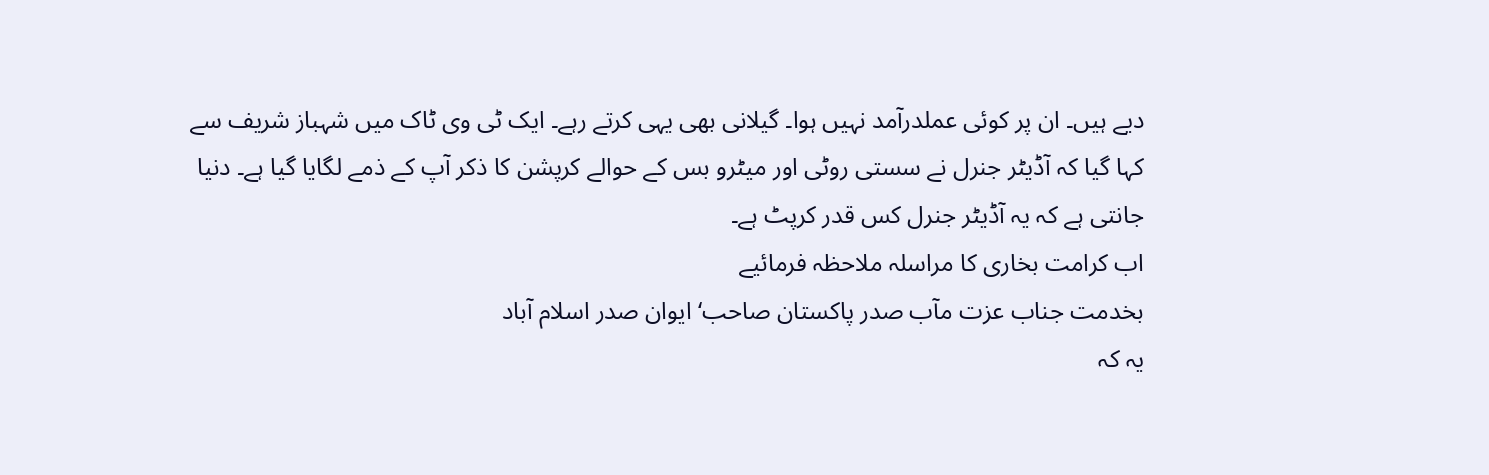دیے ہیں۔ ان پر کوئی عملدرآمد نہیں ہوا۔ گیلانی بھی یہی کرتے رہے۔ ایک ٹی وی ٹاک میں شہباز شریف سے کہا گیا کہ آڈیٹر جنرل نے سستی روٹی اور میٹرو بس کے حوالے کرپشن کا ذکر آپ کے ذمے لگایا گیا ہے۔ دنیا جانتی ہے کہ یہ آڈیٹر جنرل کس قدر کرپٹ ہے۔
اب کرامت بخاری کا مراسلہ ملاحظہ فرمائیے
بخدمت جناب عزت مآب صدر پاکستان صاحب‘ ایوان صدر اسلام آباد
یہ کہ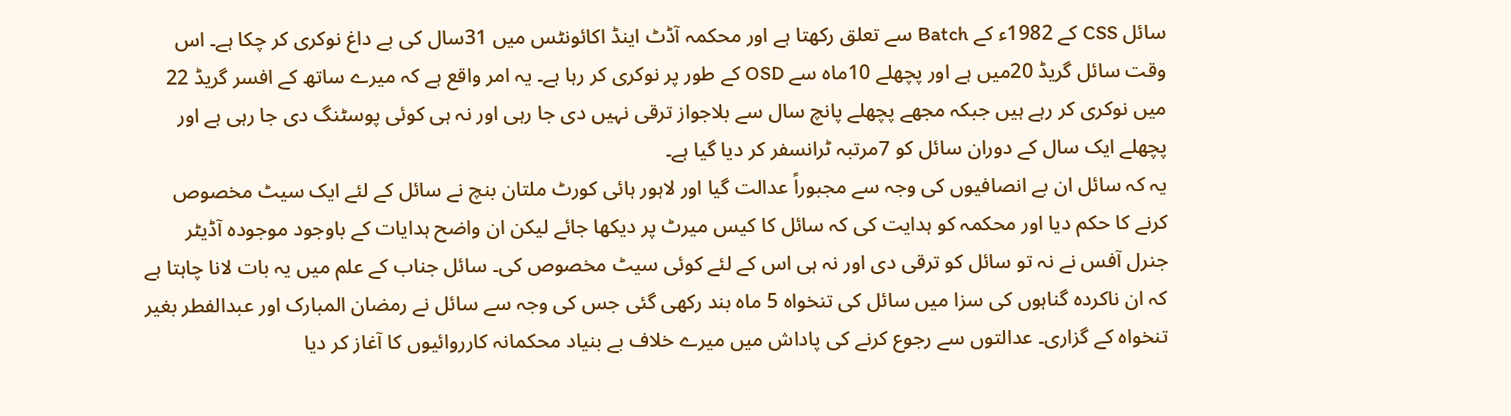سائل CSS کے 1982ء کے Batch سے تعلق رکھتا ہے اور محکمہ آڈٹ اینڈ اکائونٹس میں 31سال کی بے داغ نوکری کر چکا ہے۔ اس وقت سائل گریڈ 20میں ہے اور پچھلے 10ماہ سے OSD کے طور پر نوکری کر رہا ہے۔ یہ امر واقع ہے کہ میرے ساتھ کے افسر گریڈ 22 میں نوکری کر رہے ہیں جبکہ مجھے پچھلے پانچ سال سے بلاجواز ترقی نہیں دی جا رہی اور نہ ہی کوئی پوسٹنگ دی جا رہی ہے اور پچھلے ایک سال کے دوران سائل کو 7مرتبہ ٹرانسفر کر دیا گیا ہے۔
یہ کہ سائل ان بے انصافیوں کی وجہ سے مجبوراً عدالت گیا اور لاہور ہائی کورٹ ملتان بنچ نے سائل کے لئے ایک سیٹ مخصوص کرنے کا حکم دیا اور محکمہ کو ہدایت کی کہ سائل کا کیس میرٹ پر دیکھا جائے لیکن ان واضح ہدایات کے باوجود موجودہ آڈیٹر جنرل آفس نے نہ تو سائل کو ترقی دی اور نہ ہی اس کے لئے کوئی سیٹ مخصوص کی۔ سائل جناب کے علم میں یہ بات لانا چاہتا ہے کہ ان ناکردہ گناہوں کی سزا میں سائل کی تنخواہ 5 ماہ بند رکھی گئی جس کی وجہ سے سائل نے رمضان المبارک اور عبدالفطر بغیر تنخواہ کے گزاری۔ عدالتوں سے رجوع کرنے کی پاداش میں میرے خلاف بے بنیاد محکمانہ کارروائیوں کا آغاز کر دیا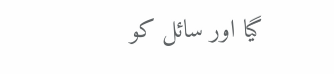گیا اور سائل کو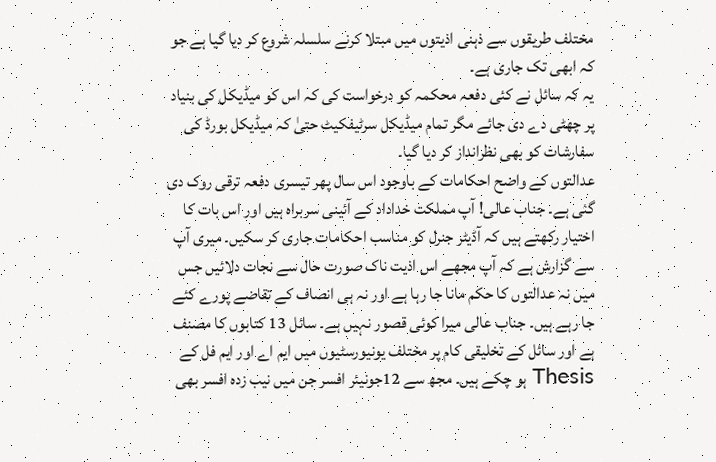مختلف طریقوں سے ذہنی اذیتوں میں مبتلا کرنے سلسلہ شروع کر دیا گیا ہے جو کہ ابھی تک جاری ہے۔
یہ کہ سائل نے کئی دفعہ محکمہ کو درخواست کی کہ اس کو میڈیکل کی بنیاد پر چھٹی دے دی جائے مگر تمام میڈیکل سرٹیفکیٹ حتیٰ کہ میڈیکل بورڈ کی سفارشات کو بھی نظرانداز کر دیا گیا۔
عدالتوں کے واضح احکامات کے باوجود اس سال پھر تیسری دفعہ ترقی روک دی گئی ہے۔ جناب عالی! آپ مملکت خداداد کے آئینی سربراہ ہیں اور اس بات کا اختیار رکھتے ہیں کہ آڈیٹر جنرل کو مناسب احکامات جاری کر سکیں۔ میری آپ سے گزارش ہے کہ آپ مجھے اس اذیت ناک صورت حال سے نجات دلائیں جس میں نہ عدالتوں کا حکم مانا جا رہا ہے اور نہ ہی انصاف کے تقاضے پورے کئے جا رہے ہیں۔ جناب عالی میرا کوئی قصور نہیں ہے۔ سائل 13 کتابوں کا مصنف ہے اور سائل کے تخلیقی کام پر مختلف یونیورسٹیوں میں ایم اے اور ایم فل کے Thesis ہو چکے ہیں۔ مجھ سے 12جونیئر افسر جن میں نیب زدہ افسر بھی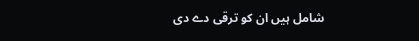شامل ہیں ان کو ترقی دے دی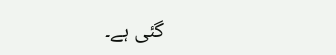گئی ہے۔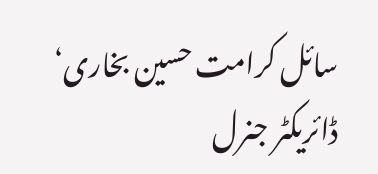سائل کرامت حسین بخاری‘ ڈائریکٹر جنرل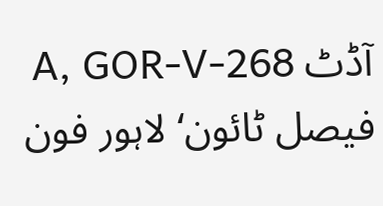آڈٹ 268-A, GOR-V فیصل ٹائون‘ لاہور فون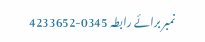نمبر برائے رابطہ 0345-4233652